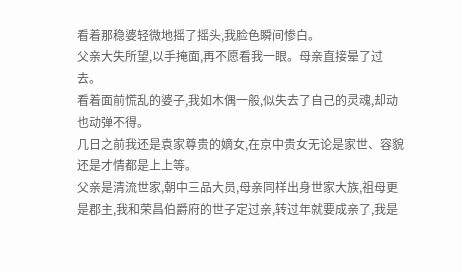看着那稳婆轻微地摇了摇头,我脸色瞬间惨白。
父亲大失所望,以手掩面,再不愿看我一眼。母亲直接晕了过去。
看着面前慌乱的婆子,我如木偶一般,似失去了自己的灵魂,却动也动弹不得。
几日之前我还是袁家尊贵的嫡女,在京中贵女无论是家世、容貌还是才情都是上上等。
父亲是清流世家,朝中三品大员,母亲同样出身世家大族,祖母更是郡主,我和荣昌伯爵府的世子定过亲,转过年就要成亲了,我是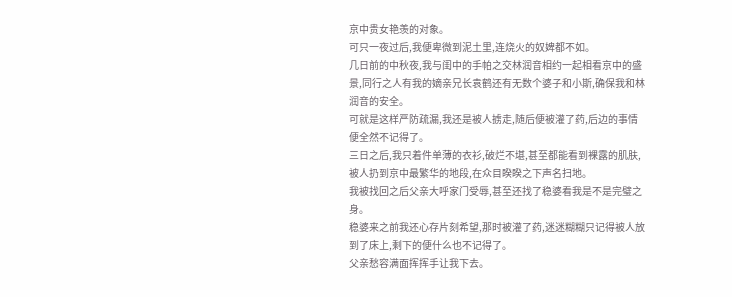京中贵女艳羡的对象。
可只一夜过后,我便卑微到泥土里,连烧火的奴婢都不如。
几日前的中秋夜,我与闺中的手帕之交林润音相约一起相看京中的盛景,同行之人有我的嫡亲兄长袁鹤还有无数个婆子和小斯,确保我和林润音的安全。
可就是这样严防疏漏,我还是被人掳走,随后便被灌了药,后边的事情便全然不记得了。
三日之后,我只着件单薄的衣衫,破烂不堪,甚至都能看到裸露的肌肤,被人扔到京中最繁华的地段,在众目睽睽之下声名扫地。
我被找回之后父亲大呼家门受辱,甚至还找了稳婆看我是不是完璧之身。
稳婆来之前我还心存片刻希望,那时被灌了药,迷迷糊糊只记得被人放到了床上,剩下的便什么也不记得了。
父亲愁容满面挥挥手让我下去。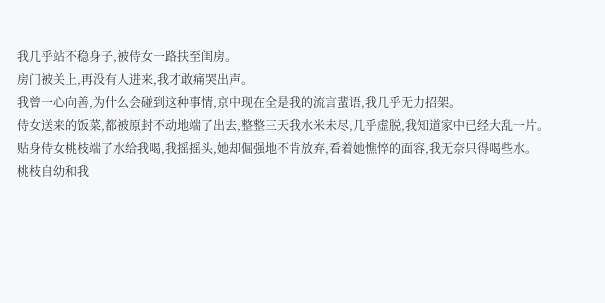我几乎站不稳身子,被侍女一路扶至闺房。
房门被关上,再没有人进来,我才敢痛哭出声。
我曾一心向善,为什么会碰到这种事情,京中现在全是我的流言蜚语,我几乎无力招架。
侍女送来的饭菜,都被原封不动地端了出去,整整三天我水米未尽,几乎虚脱,我知道家中已经大乱一片。
贴身侍女桃枝端了水给我喝,我摇摇头,她却倔强地不肯放弃,看着她憔悴的面容,我无奈只得喝些水。
桃枝自幼和我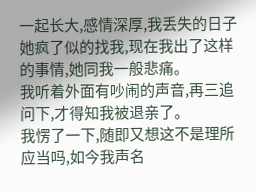一起长大,感情深厚,我丢失的日子她疯了似的找我,现在我出了这样的事情,她同我一般悲痛。
我听着外面有吵闹的声音,再三追问下,才得知我被退亲了。
我愣了一下,随即又想这不是理所应当吗,如今我声名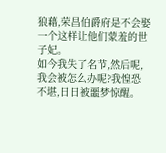狼藉,荣昌伯爵府是不会娶一个这样让他们蒙羞的世子妃。
如今我失了名节,然后呢,我会被怎么办呢?我惶恐不堪,日日被噩梦惊醒。